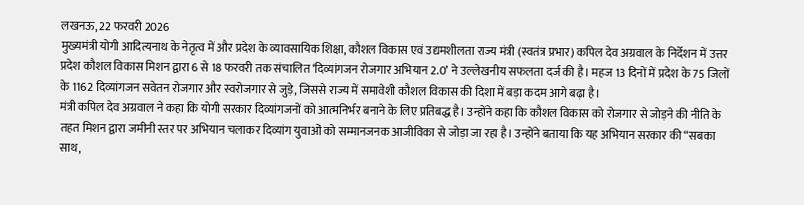लखनऊ, 22 फरवरी 2026
मुख्यमंत्री योगी आदित्यनाथ के नेतृत्व में और प्रदेश के व्यावसायिक शिक्षा, कौशल विकास एवं उद्यमशीलता राज्य मंत्री (स्वतंत्र प्रभार) कपिल देव अग्रवाल के निर्देशन में उत्तर प्रदेश कौशल विकास मिशन द्वारा 6 से 18 फरवरी तक संचालित ‘दिव्यांगजन रोजगार अभियान 2.0’ ने उल्लेखनीय सफलता दर्ज की है। महज 13 दिनों में प्रदेश के 75 जिलों के 1162 दिव्यांगजन सवेतन रोजगार और स्वरोजगार से जुड़े, जिससे राज्य में समावेशी कौशल विकास की दिशा में बड़ा कदम आगे बढ़ा है।
मंत्री कपिल देव अग्रवाल ने कहा कि योगी सरकार दिव्यांगजनों को आत्मनिर्भर बनाने के लिए प्रतिबद्ध है। उन्होंने कहा कि कौशल विकास को रोजगार से जोड़ने की नीति के तहत मिशन द्वारा जमीनी स्तर पर अभियान चलाकर दिव्यांग युवाओं को सम्मानजनक आजीविका से जोड़ा जा रहा है। उन्होंने बताया कि यह अभियान सरकार की “सबका साथ,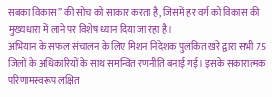सबका विकास” की सोच को साकार करता है, जिसमें हर वर्ग को विकास की मुख्यधारा में लाने पर विशेष ध्यान दिया जा रहा है।
अभियान के सफल संचालन के लिए मिशन निदेशक पुलकित खरे द्वारा सभी 75 जिलों के अधिकारियों के साथ समन्वित रणनीति बनाई गई। इसके सकारात्मक परिणामस्वरूप लक्षित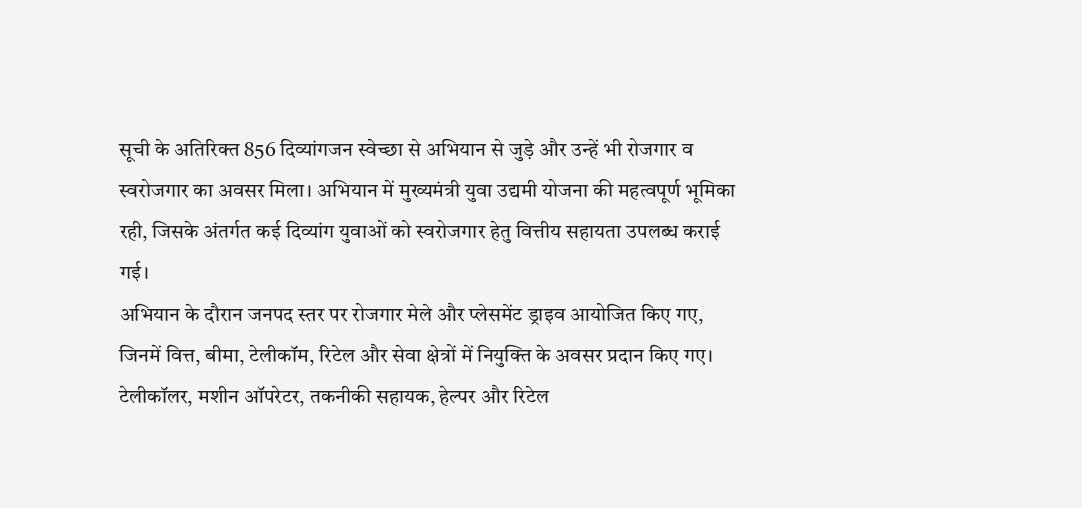सूची के अतिरिक्त 856 दिव्यांगजन स्वेच्छा से अभियान से जुड़े और उन्हें भी रोजगार व स्वरोजगार का अवसर मिला। अभियान में मुख्यमंत्री युवा उद्यमी योजना की महत्वपूर्ण भूमिका रही, जिसके अंतर्गत कई दिव्यांग युवाओं को स्वरोजगार हेतु वित्तीय सहायता उपलब्ध कराई गई।
अभियान के दौरान जनपद स्तर पर रोजगार मेले और प्लेसमेंट ड्राइव आयोजित किए गए, जिनमें वित्त, बीमा, टेलीकॉम, रिटेल और सेवा क्षेत्रों में नियुक्ति के अवसर प्रदान किए गए। टेलीकॉलर, मशीन ऑपरेटर, तकनीकी सहायक, हेल्पर और रिटेल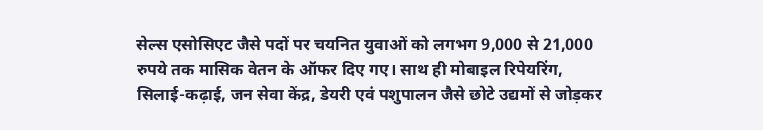सेल्स एसोसिएट जैसे पदों पर चयनित युवाओं को लगभग 9,000 से 21,000 रुपये तक मासिक वेतन के ऑफर दिए गए। साथ ही मोबाइल रिपेयरिंग, सिलाई-कढ़ाई, जन सेवा केंद्र, डेयरी एवं पशुपालन जैसे छोटे उद्यमों से जोड़कर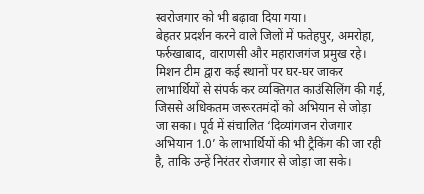स्वरोजगार को भी बढ़ावा दिया गया।
बेहतर प्रदर्शन करने वाले जिलों में फतेहपुर, अमरोहा, फर्रुखाबाद, वाराणसी और महाराजगंज प्रमुख रहे। मिशन टीम द्वारा कई स्थानों पर घर-घर जाकर लाभार्थियों से संपर्क कर व्यक्तिगत काउंसिलिंग की गई, जिससे अधिकतम जरूरतमंदों को अभियान से जोड़ा जा सका। पूर्व में संचालित ‘दिव्यांगजन रोजगार अभियान 1.0’ के लाभार्थियों की भी ट्रैकिंग की जा रही है, ताकि उन्हें निरंतर रोजगार से जोड़ा जा सके।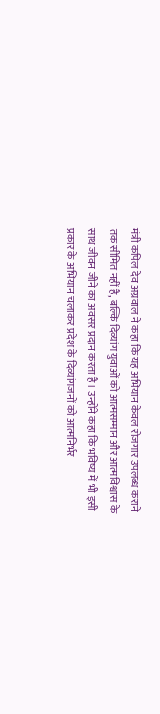मंत्री कपिल देव अग्रवाल ने कहा कि यह अभियान केवल रोजगार उपलब्ध कराने तक सीमित नहीं है, बल्कि दिव्यांग युवाओं को आत्मसम्मान और आत्मविश्वास के साथ जीवन जीने का अवसर प्रदान करता है। उन्होंने कहा कि भविष्य में भी इसी प्रकार के अभियान चलाकर प्रदेश के दिव्यांगजनों को आत्मनिर्भर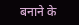बनाने के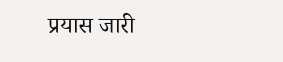प्रयास जारी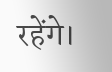रहेंगे।